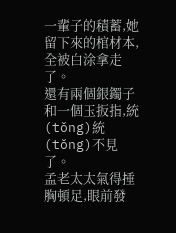一輩子的積蓄,她留下來的棺材本,全被白涂拿走了。
還有兩個銀鐲子和一個玉扳指,統(tǒng)統(tǒng)不見了。
孟老太太氣得捶胸頓足,眼前發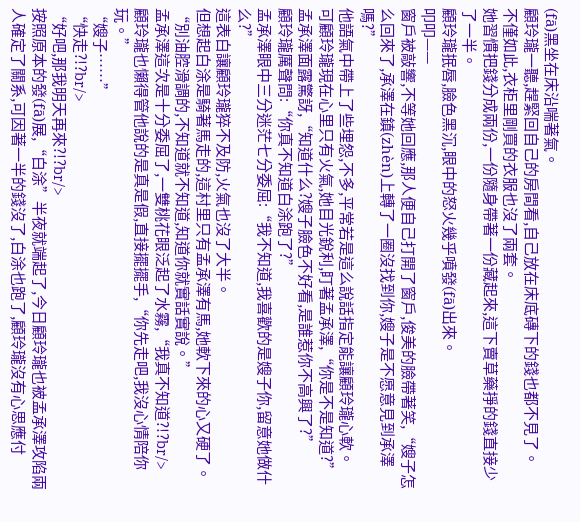(fā)黑坐在床沿喘著氣。
顧玲瓏一聽,趕緊回自己的房間看,自己放在床底磚下的錢也都不見了。
不僅如此,衣柜里剛買的衣服也沒了兩套。
她習慣把錢分成兩份,一份隨身帶著一份藏起來,這下賣草藥掙的錢直接少了一半。
顧玲瓏抿唇,臉色黑沉,眼中的怒火幾乎噴發(fā)出來。
叩叩——
窗戶被敲響,不等她回應,那人便自己打開了窗戶,俊美的臉帶著笑,“嫂子怎么回來了,承澤在鎮(zhèn)上轉了一圈沒找到你,嫂子是不愿意見到承澤嗎?”
他語氣中帶上了些埋怨,不多,平常若是這么說話指定能讓顧玲瓏心軟。
可顧玲瓏現在心里只有火氣,她目光銳利,盯著孟承澤,“你是不是知道?”
孟承澤面露驚訝,“知道什么?嫂子臉色不好看,是誰惹你不高興了?”
顧玲瓏厲聲問:“你真不知道白涂跑了?”
孟承澤眼中三分迷茫七分委屈:“我不知道,我喜歡的是嫂子你,留意她做什么?”
這表白讓顧玲瓏猝不及防,火氣也沒了大半。
但想起白涂是騎著馬走的,這村里只有孟承澤有馬,她軟下來的心又硬了。
“別油腔滑調的,不知道就不知道,知道你就實話實說。”
孟承澤這次是十分委屈了,一雙桃花眼泛起了水霧,“我真不知道?!?br/>
顧玲瓏也懶得管他說的是真是假,直接擺擺手,“你先走吧,我沒心情陪你玩。”
“嫂子……”
“快走?!?br/>
“好吧,那我明天再來?!?br/>
按照原本的發(fā)展,“白涂”半夜就端起了,今日顧玲瓏也被孟承澤攻陷兩人確定了關系,可因著一半的錢沒了,白涂也跑了,顧玲瓏沒有心思應付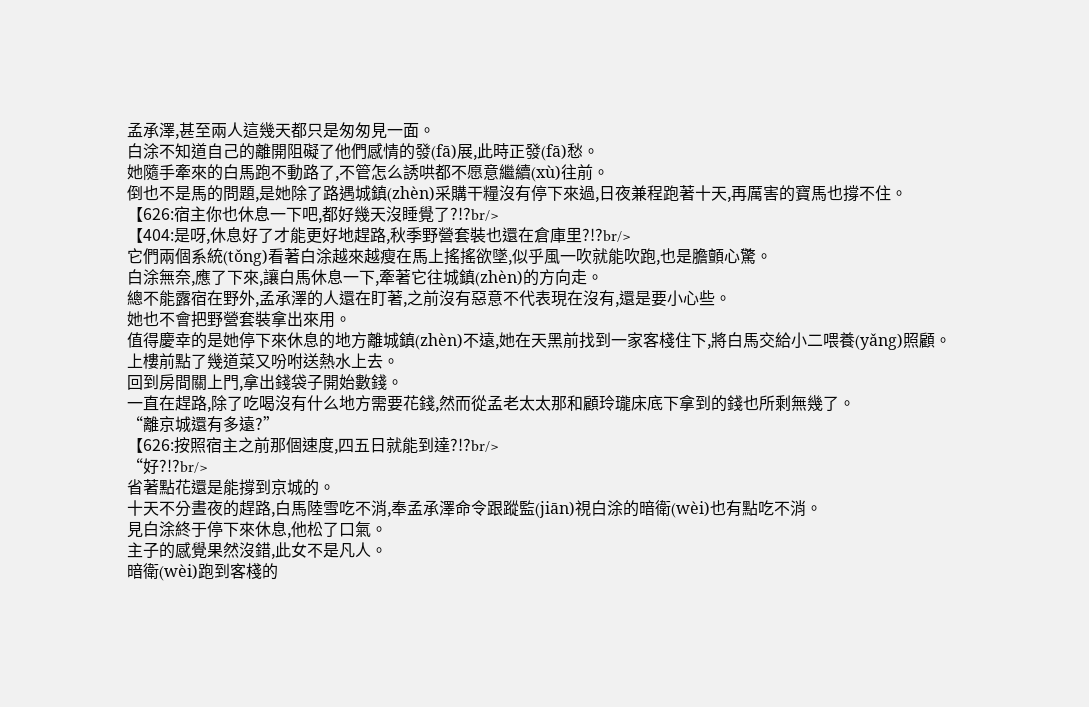孟承澤,甚至兩人這幾天都只是匆匆見一面。
白涂不知道自己的離開阻礙了他們感情的發(fā)展,此時正發(fā)愁。
她隨手牽來的白馬跑不動路了,不管怎么誘哄都不愿意繼續(xù)往前。
倒也不是馬的問題,是她除了路遇城鎮(zhèn)采購干糧沒有停下來過,日夜兼程跑著十天,再厲害的寶馬也撐不住。
【626:宿主你也休息一下吧,都好幾天沒睡覺了?!?br/>
【404:是呀,休息好了才能更好地趕路,秋季野營套裝也還在倉庫里?!?br/>
它們兩個系統(tǒng)看著白涂越來越瘦在馬上搖搖欲墜,似乎風一吹就能吹跑,也是膽顫心驚。
白涂無奈,應了下來,讓白馬休息一下,牽著它往城鎮(zhèn)的方向走。
總不能露宿在野外,孟承澤的人還在盯著,之前沒有惡意不代表現在沒有,還是要小心些。
她也不會把野營套裝拿出來用。
值得慶幸的是她停下來休息的地方離城鎮(zhèn)不遠,她在天黑前找到一家客棧住下,將白馬交給小二喂養(yǎng)照顧。
上樓前點了幾道菜又吩咐送熱水上去。
回到房間關上門,拿出錢袋子開始數錢。
一直在趕路,除了吃喝沒有什么地方需要花錢,然而從孟老太太那和顧玲瓏床底下拿到的錢也所剩無幾了。
“離京城還有多遠?”
【626:按照宿主之前那個速度,四五日就能到達?!?br/>
“好?!?br/>
省著點花還是能撐到京城的。
十天不分晝夜的趕路,白馬陸雪吃不消,奉孟承澤命令跟蹤監(jiān)視白涂的暗衛(wèi)也有點吃不消。
見白涂終于停下來休息,他松了口氣。
主子的感覺果然沒錯,此女不是凡人。
暗衛(wèi)跑到客棧的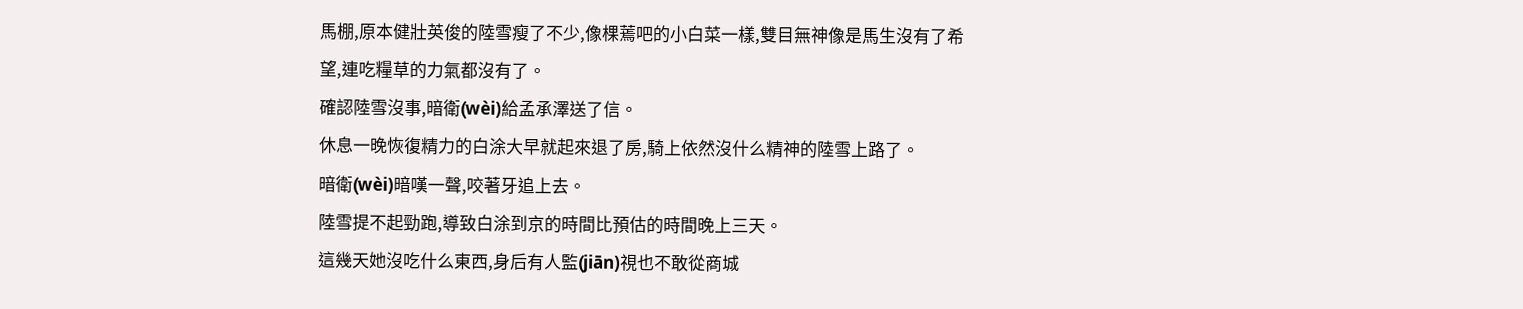馬棚,原本健壯英俊的陸雪瘦了不少,像棵蔫吧的小白菜一樣,雙目無神像是馬生沒有了希望,連吃糧草的力氣都沒有了。
確認陸雪沒事,暗衛(wèi)給孟承澤送了信。
休息一晚恢復精力的白涂大早就起來退了房,騎上依然沒什么精神的陸雪上路了。
暗衛(wèi)暗嘆一聲,咬著牙追上去。
陸雪提不起勁跑,導致白涂到京的時間比預估的時間晚上三天。
這幾天她沒吃什么東西,身后有人監(jiān)視也不敢從商城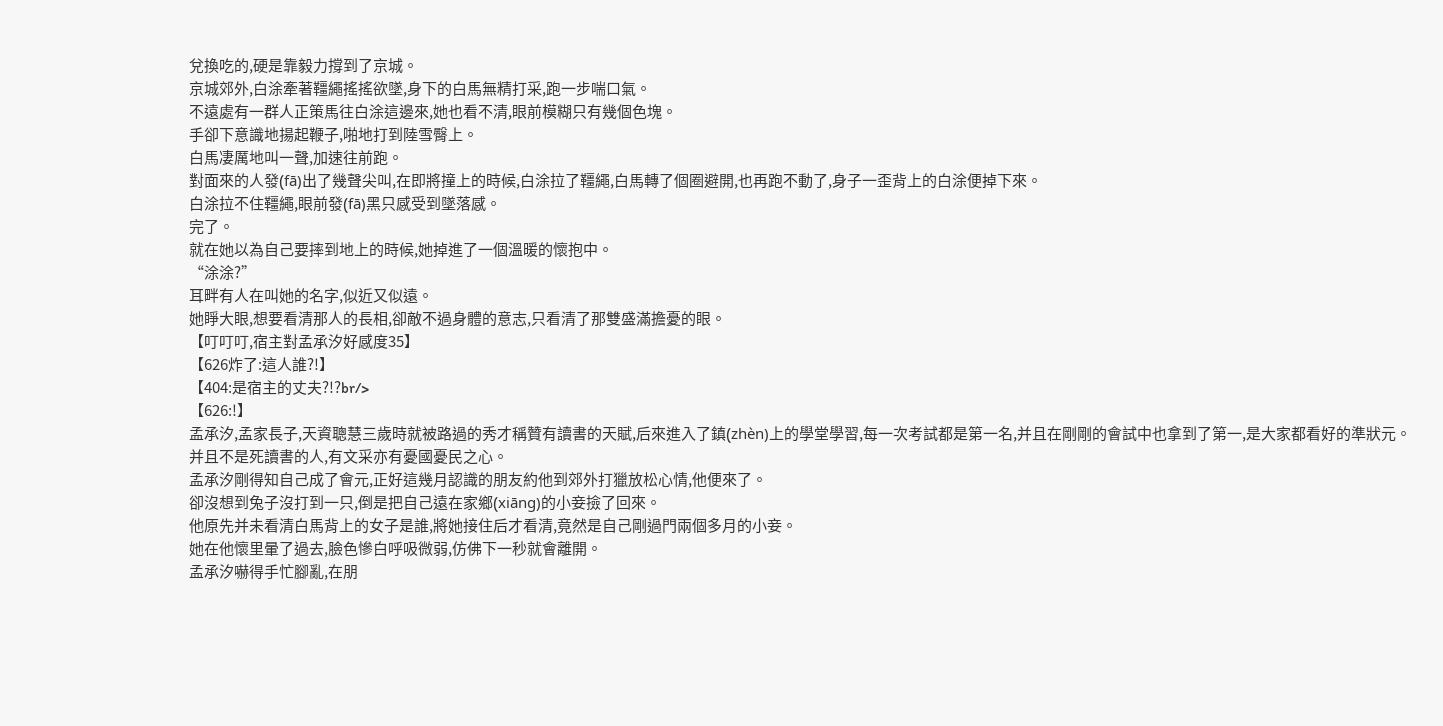兌換吃的,硬是靠毅力撐到了京城。
京城郊外,白涂牽著韁繩搖搖欲墜,身下的白馬無精打采,跑一步喘口氣。
不遠處有一群人正策馬往白涂這邊來,她也看不清,眼前模糊只有幾個色塊。
手卻下意識地揚起鞭子,啪地打到陸雪臀上。
白馬凄厲地叫一聲,加速往前跑。
對面來的人發(fā)出了幾聲尖叫,在即將撞上的時候,白涂拉了韁繩,白馬轉了個圈避開,也再跑不動了,身子一歪背上的白涂便掉下來。
白涂拉不住韁繩,眼前發(fā)黑只感受到墜落感。
完了。
就在她以為自己要摔到地上的時候,她掉進了一個溫暖的懷抱中。
“涂涂?”
耳畔有人在叫她的名字,似近又似遠。
她睜大眼,想要看清那人的長相,卻敵不過身體的意志,只看清了那雙盛滿擔憂的眼。
【叮叮叮,宿主對孟承汐好感度35】
【626炸了:這人誰?!】
【404:是宿主的丈夫?!?br/>
【626:!】
孟承汐,孟家長子,天資聰慧三歲時就被路過的秀才稱贊有讀書的天賦,后來進入了鎮(zhèn)上的學堂學習,每一次考試都是第一名,并且在剛剛的會試中也拿到了第一,是大家都看好的準狀元。
并且不是死讀書的人,有文采亦有憂國憂民之心。
孟承汐剛得知自己成了會元,正好這幾月認識的朋友約他到郊外打獵放松心情,他便來了。
卻沒想到兔子沒打到一只,倒是把自己遠在家鄉(xiāng)的小妾撿了回來。
他原先并未看清白馬背上的女子是誰,將她接住后才看清,竟然是自己剛過門兩個多月的小妾。
她在他懷里暈了過去,臉色慘白呼吸微弱,仿佛下一秒就會離開。
孟承汐嚇得手忙腳亂,在朋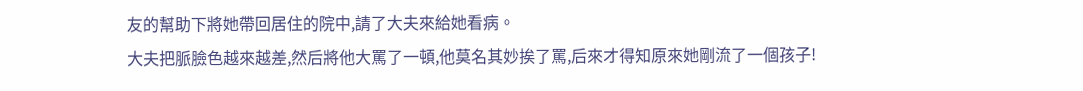友的幫助下將她帶回居住的院中,請了大夫來給她看病。
大夫把脈臉色越來越差,然后將他大罵了一頓,他莫名其妙挨了罵,后來才得知原來她剛流了一個孩子!